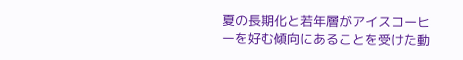夏の長期化と若年層がアイスコーヒーを好む傾向にあることを受けた動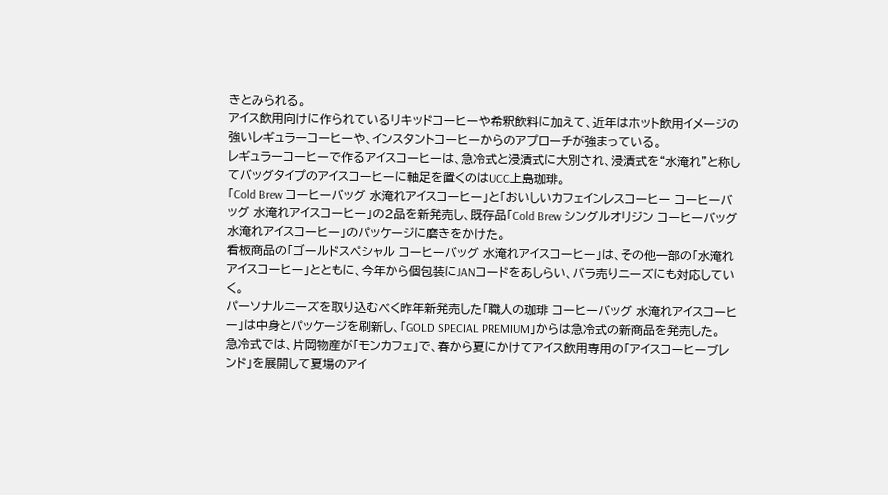きとみられる。
アイス飲用向けに作られているリキッドコーヒーや希釈飲料に加えて、近年はホット飲用イメージの強いレギュラーコーヒーや、インスタントコーヒーからのアプローチが強まっている。
レギュラーコーヒーで作るアイスコーヒーは、急冷式と浸漬式に大別され、浸漬式を“水淹れ”と称してバッグタイプのアイスコーヒーに軸足を置くのはUCC上島珈琲。
「Cold Brew コーヒーバッグ 水淹れアイスコーヒー」と「おいしいカフェインレスコーヒー コーヒーバッグ 水淹れアイスコーヒー」の2品を新発売し、既存品「Cold Brew シングルオリジン コーヒーバッグ 水淹れアイスコーヒー」のパッケージに磨きをかけた。
看板商品の「ゴールドスペシャル コーヒーバッグ 水淹れアイスコーヒー」は、その他一部の「水淹れアイスコーヒー」とともに、今年から個包装にJANコードをあしらい、バラ売りニーズにも対応していく。
パーソナルニーズを取り込むべく昨年新発売した「職人の珈琲 コーヒーバッグ 水淹れアイスコーヒー」は中身とパッケージを刷新し、「GOLD SPECIAL PREMIUM」からは急冷式の新商品を発売した。
急冷式では、片岡物産が「モンカフェ」で、春から夏にかけてアイス飲用専用の「アイスコーヒーブレンド」を展開して夏場のアイ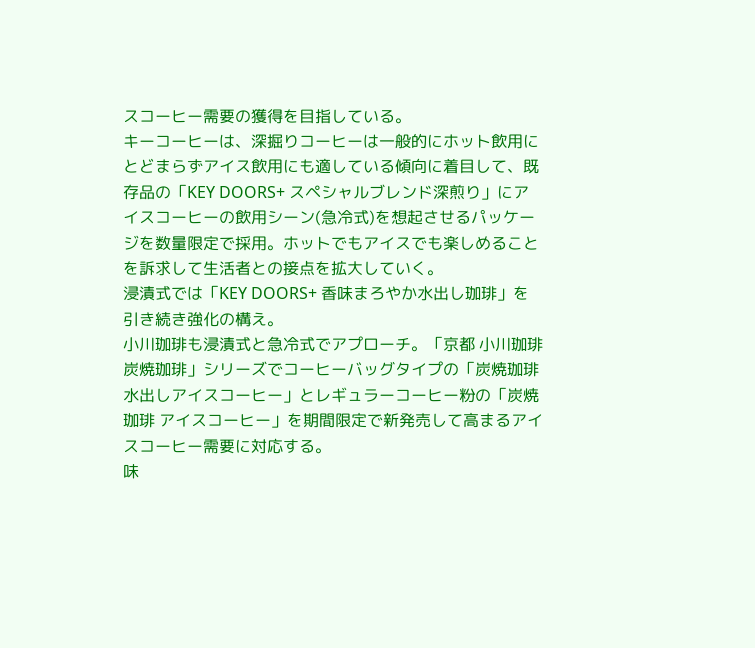スコーヒー需要の獲得を目指している。
キーコーヒーは、深掘りコーヒーは一般的にホット飲用にとどまらずアイス飲用にも適している傾向に着目して、既存品の「KEY DOORS+ スペシャルブレンド深煎り」にアイスコーヒーの飲用シーン(急冷式)を想起させるパッケージを数量限定で採用。ホットでもアイスでも楽しめることを訴求して生活者との接点を拡大していく。
浸漬式では「KEY DOORS+ 香味まろやか水出し珈琲」を引き続き強化の構え。
小川珈琲も浸漬式と急冷式でアプローチ。「京都 小川珈琲 炭焼珈琲」シリーズでコーヒーバッグタイプの「炭焼珈琲 水出しアイスコーヒー」とレギュラーコーヒー粉の「炭焼珈琲 アイスコーヒー」を期間限定で新発売して高まるアイスコーヒー需要に対応する。
味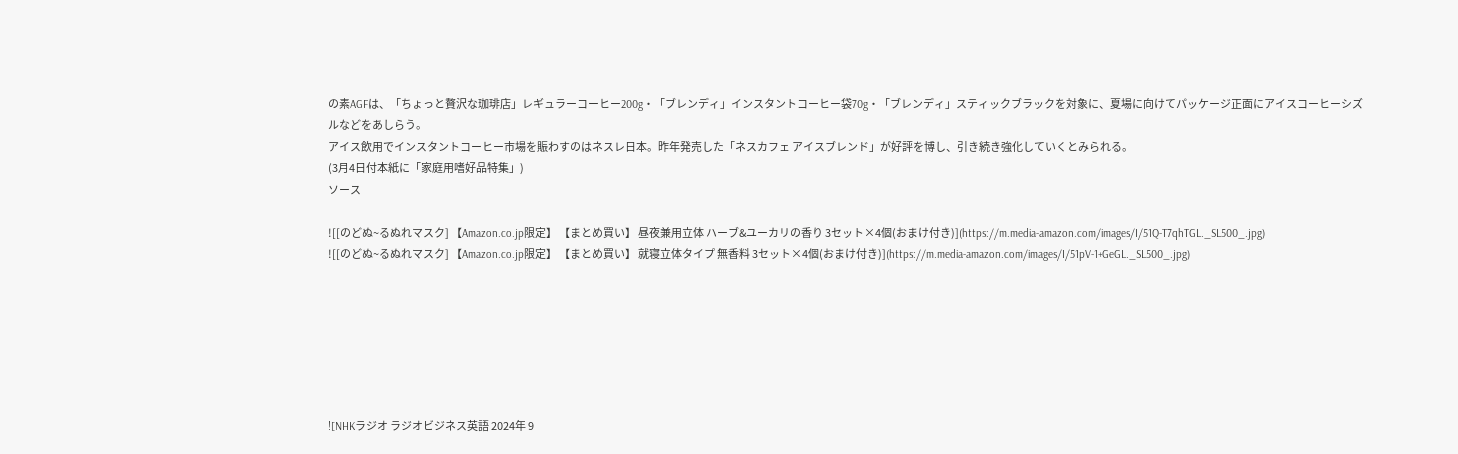の素AGFは、「ちょっと贅沢な珈琲店」レギュラーコーヒー200g・「ブレンディ」インスタントコーヒー袋70g・「ブレンディ」スティックブラックを対象に、夏場に向けてパッケージ正面にアイスコーヒーシズルなどをあしらう。
アイス飲用でインスタントコーヒー市場を賑わすのはネスレ日本。昨年発売した「ネスカフェ アイスブレンド」が好評を博し、引き続き強化していくとみられる。
(3月4日付本紙に「家庭用嗜好品特集」)
ソース

![[のどぬ~るぬれマスク] 【Amazon.co.jp限定】 【まとめ買い】 昼夜兼用立体 ハーブ&ユーカリの香り 3セット×4個(おまけ付き)](https://m.media-amazon.com/images/I/51Q-T7qhTGL._SL500_.jpg)
![[のどぬ~るぬれマスク] 【Amazon.co.jp限定】 【まとめ買い】 就寝立体タイプ 無香料 3セット×4個(おまけ付き)](https://m.media-amazon.com/images/I/51pV-1+GeGL._SL500_.jpg)







![NHKラジオ ラジオビジネス英語 2024年 9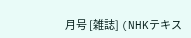月号 [雑誌] (NHKテキス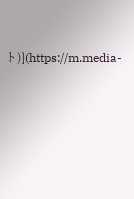ト)](https://m.media-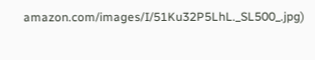amazon.com/images/I/51Ku32P5LhL._SL500_.jpg)